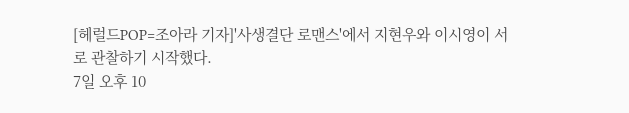[헤럴드POP=조아라 기자]'사생결단 로맨스'에서 지현우와 이시영이 서로 관찰하기 시작했다.
7일 오후 10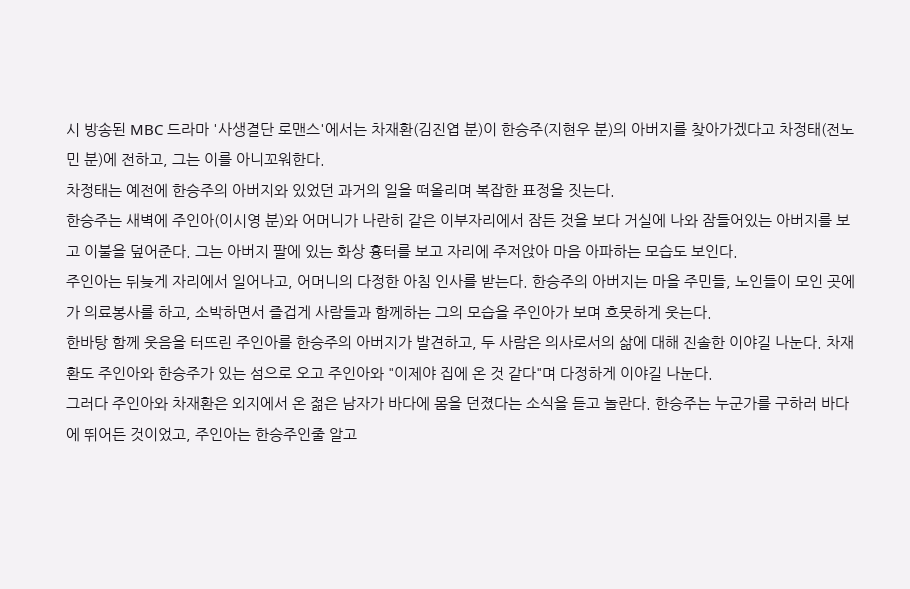시 방송된 MBC 드라마 '사생결단 로맨스'에서는 차재환(김진엽 분)이 한승주(지현우 분)의 아버지를 찾아가겠다고 차정태(전노민 분)에 전하고, 그는 이를 아니꼬워한다.
차정태는 예전에 한승주의 아버지와 있었던 과거의 일을 떠올리며 복잡한 표정을 짓는다.
한승주는 새벽에 주인아(이시영 분)와 어머니가 나란히 같은 이부자리에서 잠든 것을 보다 거실에 나와 잠들어있는 아버지를 보고 이불을 덮어준다. 그는 아버지 팔에 있는 화상 흉터를 보고 자리에 주저앉아 마음 아파하는 모습도 보인다.
주인아는 뒤늦게 자리에서 일어나고, 어머니의 다정한 아침 인사를 받는다. 한승주의 아버지는 마을 주민들, 노인들이 모인 곳에 가 의료봉사를 하고, 소박하면서 즐겁게 사람들과 함께하는 그의 모습을 주인아가 보며 흐뭇하게 웃는다.
한바탕 함께 웃음을 터뜨린 주인아를 한승주의 아버지가 발견하고, 두 사람은 의사로서의 삶에 대해 진솔한 이야길 나눈다. 차재환도 주인아와 한승주가 있는 섬으로 오고 주인아와 "이제야 집에 온 것 같다"며 다정하게 이야길 나눈다.
그러다 주인아와 차재환은 외지에서 온 젊은 남자가 바다에 몸을 던졌다는 소식을 듣고 놀란다. 한승주는 누군가를 구하러 바다에 뛰어든 것이었고, 주인아는 한승주인줄 알고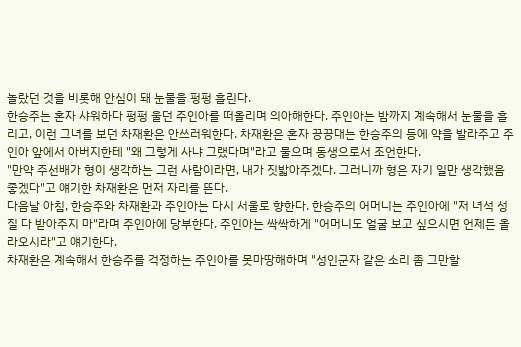놀랐던 것을 비롯해 안심이 돼 눈물을 펑펑 흘린다.
한승주는 혼자 샤워하다 펑펑 울던 주인아를 떠올리며 의아해한다. 주인아는 밤까지 계속해서 눈물을 흘리고, 이런 그녀를 보던 차재환은 안쓰러워한다. 차재환은 혼자 끙끙대는 한승주의 등에 약을 발라주고 주인아 앞에서 아버지한테 "왜 그렇게 사냐 그랬다며"라고 물으며 동생으로서 조언한다.
"만약 주선배가 형이 생각하는 그런 사람이라면, 내가 짓밟아주겠다. 그러니까 형은 자기 일만 생각했음 좋겠다"고 얘기한 차재환은 먼저 자리를 뜬다.
다음날 아침, 한승주와 차재환과 주인아는 다시 서울로 향한다. 한승주의 어머니는 주인아에 "저 녀석 성질 다 받아주지 마"라며 주인아에 당부한다. 주인아는 싹싹하게 "어머니도 얼굴 보고 싶으시면 언제든 올라오시라"고 얘기한다.
차재환은 계속해서 한승주를 걱정하는 주인아를 못마땅해하며 "성인군자 같은 소리 좀 그만할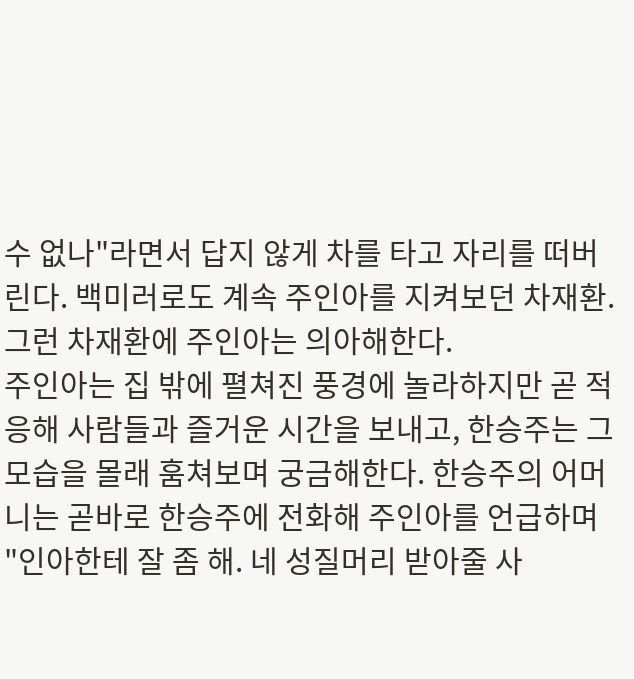수 없나"라면서 답지 않게 차를 타고 자리를 떠버린다. 백미러로도 계속 주인아를 지켜보던 차재환. 그런 차재환에 주인아는 의아해한다.
주인아는 집 밖에 펼쳐진 풍경에 놀라하지만 곧 적응해 사람들과 즐거운 시간을 보내고, 한승주는 그 모습을 몰래 훔쳐보며 궁금해한다. 한승주의 어머니는 곧바로 한승주에 전화해 주인아를 언급하며 "인아한테 잘 좀 해. 네 성질머리 받아줄 사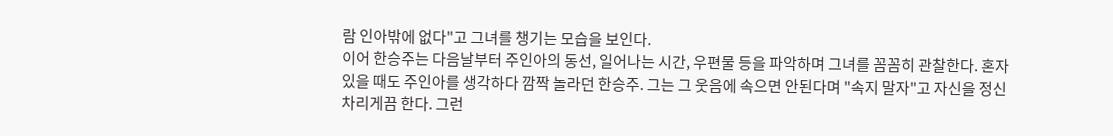람 인아밖에 없다"고 그녀를 챙기는 모습을 보인다.
이어 한승주는 다음날부터 주인아의 동선, 일어나는 시간, 우편물 등을 파악하며 그녀를 꼼꼼히 관찰한다. 혼자 있을 때도 주인아를 생각하다 깜짝 놀라던 한승주. 그는 그 웃음에 속으면 안된다며 "속지 말자"고 자신을 정신차리게끔 한다. 그런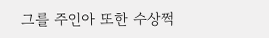그를 주인아 또한 수상쩍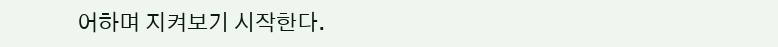어하며 지켜보기 시작한다.